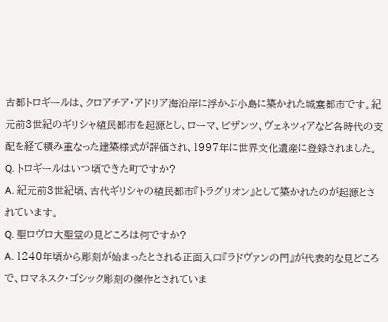古都トロギールは、クロアチア・アドリア海沿岸に浮かぶ小島に築かれた城塞都市です。紀元前3世紀のギリシャ植民都市を起源とし、ローマ、ビザンツ、ヴェネツィアなど各時代の支配を経て積み重なった建築様式が評価され、1997年に世界文化遺産に登録されました。
Q. トロギールはいつ頃できた町ですか?
A. 紀元前3世紀頃、古代ギリシャの植民都市『トラグリオン』として築かれたのが起源とされています。
Q. 聖ロヴロ大聖堂の見どころは何ですか?
A. 1240年頃から彫刻が始まったとされる正面入口『ラドヴァンの門』が代表的な見どころで、ロマネスク・ゴシック彫刻の傑作とされていま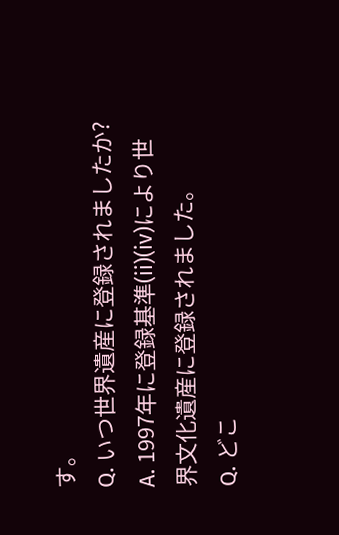す。
Q. いつ世界遺産に登録されましたか?
A. 1997年に登録基準(ii)(iv)により世界文化遺産に登録されました。
Q. どこ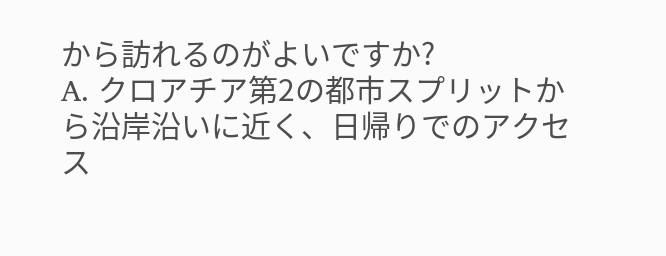から訪れるのがよいですか?
A. クロアチア第2の都市スプリットから沿岸沿いに近く、日帰りでのアクセス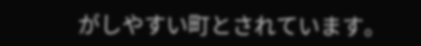がしやすい町とされています。